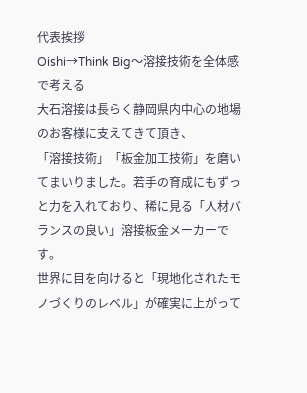代表挨拶
Oishi→Think Big〜溶接技術を全体感で考える
大石溶接は長らく静岡県内中心の地場のお客様に支えてきて頂き、
「溶接技術」「板金加工技術」を磨いてまいりました。若手の育成にもずっと力を入れており、稀に見る「人材バランスの良い」溶接板金メーカーです。
世界に目を向けると「現地化されたモノづくりのレベル」が確実に上がって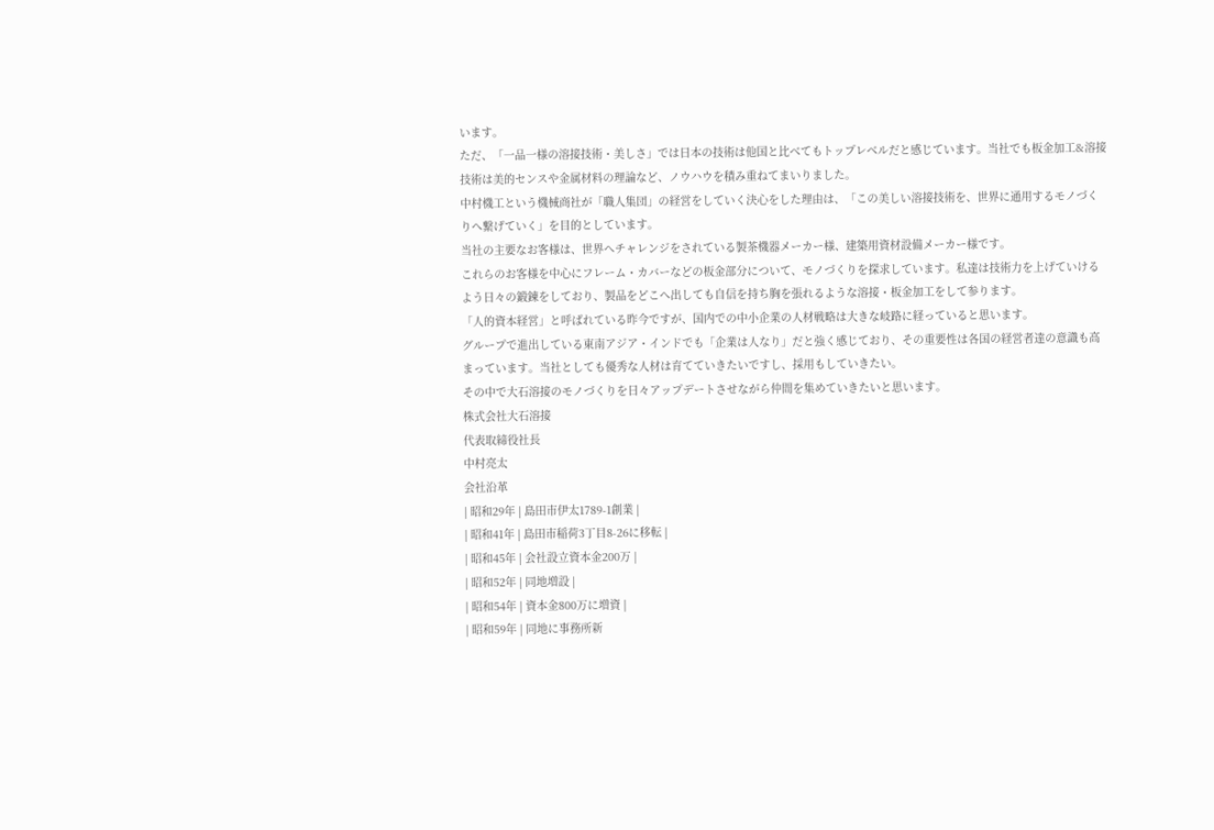います。
ただ、「一品一様の溶接技術・美しさ」では日本の技術は他国と比べてもトップレベルだと感じています。当社でも板金加工&溶接技術は美的センスや金属材料の理論など、ノウハウを積み重ねてまいりました。
中村機工という機械商社が「職人集団」の経営をしていく決心をした理由は、「この美しい溶接技術を、世界に通用するモノづくりへ繋げていく」を目的としています。
当社の主要なお客様は、世界へチャレンジをされている製茶機器メーカー様、建築用資材設備メーカー様です。
これらのお客様を中心にフレーム・カバーなどの板金部分について、モノづくりを探求しています。私達は技術力を上げていけるよう日々の鍛錬をしており、製品をどこへ出しても自信を持ち胸を張れるような溶接・板金加工をして参ります。
「人的資本経営」と呼ばれている昨今ですが、国内での中小企業の人材戦略は大きな岐路に経っていると思います。
グループで進出している東南アジア・インドでも「企業は人なり」だと強く感じており、その重要性は各国の経営者達の意識も高まっています。当社としても優秀な人材は育てていきたいですし、採用もしていきたい。
その中で大石溶接のモノづくりを日々アップデートさせながら仲間を集めていきたいと思います。
株式会社大石溶接
代表取締役社長
中村亮太
会社沿革
| 昭和29年 | 島田市伊太1789-1創業 |
| 昭和41年 | 島田市稲荷3丁目8-26に移転 |
| 昭和45年 | 会社設立資本金200万 |
| 昭和52年 | 同地増設 |
| 昭和54年 | 資本金800万に増資 |
| 昭和59年 | 同地に事務所新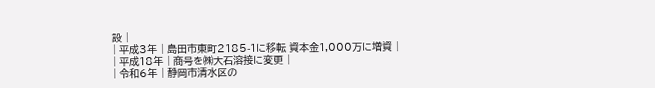設 |
| 平成3年 | 島田市東町2185-1に移転 資本金1,000万に増資 |
| 平成18年 | 商号を㈱大石溶接に変更 |
| 令和6年 | 静岡市清水区の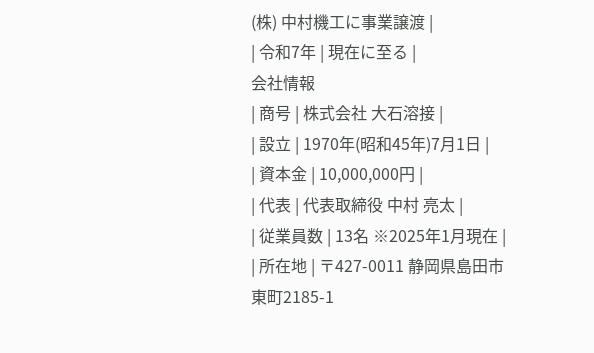(株) 中村機工に事業譲渡 |
| 令和7年 | 現在に至る |
会社情報
| 商号 | 株式会社 大石溶接 |
| 設立 | 1970年(昭和45年)7月1日 |
| 資本金 | 10,000,000円 |
| 代表 | 代表取締役 中村 亮太 |
| 従業員数 | 13名 ※2025年1月現在 |
| 所在地 | 〒427-0011 静岡県島田市東町2185-1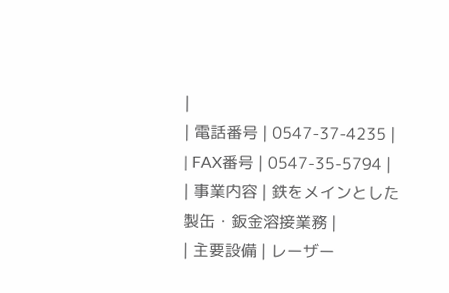|
| 電話番号 | 0547-37-4235 |
| FAX番号 | 0547-35-5794 |
| 事業内容 | 鉄をメインとした製缶・鈑金溶接業務 |
| 主要設備 | レーザー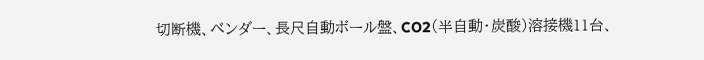切断機、ベンダー、長尺自動ボール盤、CO2(半自動・炭酸)溶接機11台、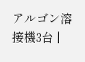アルゴン溶接機3台 |